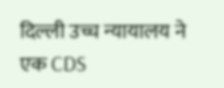दिल्ली उच्च न्यायालय ने एक CDS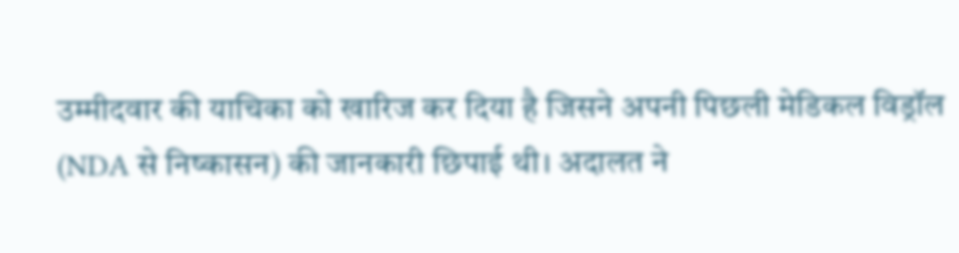उम्मीदवार की याचिका को खारिज कर दिया है जिसने अपनी पिछली मेडिकल विड्रॉल (NDA से निष्कासन) की जानकारी छिपाई थी। अदालत ने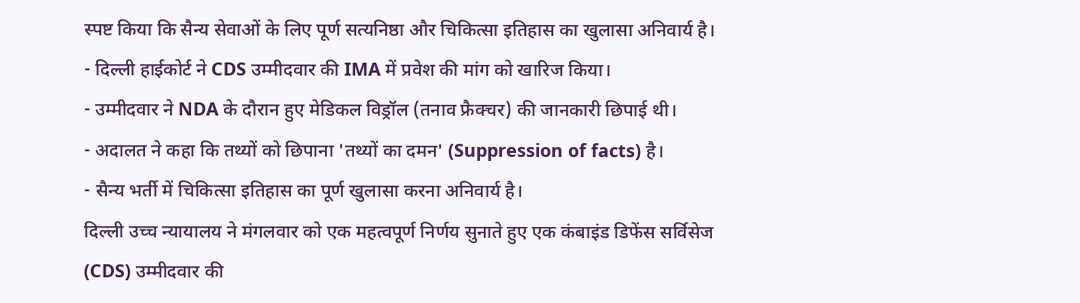स्पष्ट किया कि सैन्य सेवाओं के लिए पूर्ण सत्यनिष्ठा और चिकित्सा इतिहास का खुलासा अनिवार्य है।
- दिल्ली हाईकोर्ट ने CDS उम्मीदवार की IMA में प्रवेश की मांग को खारिज किया।
- उम्मीदवार ने NDA के दौरान हुए मेडिकल विड्रॉल (तनाव फ्रैक्चर) की जानकारी छिपाई थी।
- अदालत ने कहा कि तथ्यों को छिपाना 'तथ्यों का दमन' (Suppression of facts) है।
- सैन्य भर्ती में चिकित्सा इतिहास का पूर्ण खुलासा करना अनिवार्य है।
दिल्ली उच्च न्यायालय ने मंगलवार को एक महत्वपूर्ण निर्णय सुनाते हुए एक कंबाइंड डिफेंस सर्विसेज (CDS) उम्मीदवार की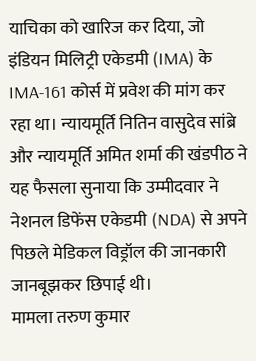याचिका को खारिज कर दिया, जो इंडियन मिलिट्री एकेडमी (IMA) के IMA-161 कोर्स में प्रवेश की मांग कर रहा था। न्यायमूर्ति नितिन वासुदेव सांब्रे और न्यायमूर्ति अमित शर्मा की खंडपीठ ने यह फैसला सुनाया कि उम्मीदवार ने नेशनल डिफेंस एकेडमी (NDA) से अपने पिछले मेडिकल विड्रॉल की जानकारी जानबूझकर छिपाई थी।
मामला तरुण कुमार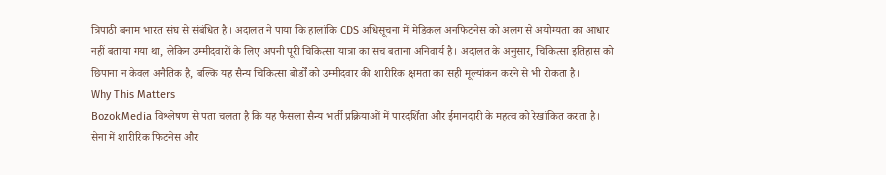त्रिपाठी बनाम भारत संघ से संबंधित है। अदालत ने पाया कि हालांकि CDS अधिसूचना में मेडिकल अनफिटनेस को अलग से अयोग्यता का आधार नहीं बताया गया था, लेकिन उम्मीदवारों के लिए अपनी पूरी चिकित्सा यात्रा का सच बताना अनिवार्य है। अदालत के अनुसार, चिकित्सा इतिहास को छिपाना न केवल अनैतिक है, बल्कि यह सैन्य चिकित्सा बोर्डों को उम्मीदवार की शारीरिक क्षमता का सही मूल्यांकन करने से भी रोकता है।
Why This Matters
BozokMedia विश्लेषण से पता चलता है कि यह फैसला सैन्य भर्ती प्रक्रियाओं में पारदर्शिता और ईमानदारी के महत्व को रेखांकित करता है। सेना में शारीरिक फिटनेस और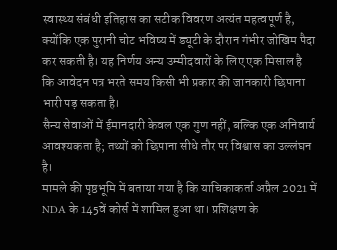स्वास्थ्य संबंधी इतिहास का सटीक विवरण अत्यंत महत्वपूर्ण है, क्योंकि एक पुरानी चोट भविष्य में ड्यूटी के दौरान गंभीर जोखिम पैदा कर सकती है। यह निर्णय अन्य उम्मीदवारों के लिए एक मिसाल है कि आवेदन पत्र भरते समय किसी भी प्रकार की जानकारी छिपाना भारी पड़ सकता है।
सैन्य सेवाओं में ईमानदारी केवल एक गुण नहीं, बल्कि एक अनिवार्य आवश्यकता है; तथ्यों को छिपाना सीधे तौर पर विश्वास का उल्लंघन है।
मामले की पृष्ठभूमि में बताया गया है कि याचिकाकर्ता अप्रैल 2021 में NDA के 145वें कोर्स में शामिल हुआ था। प्रशिक्षण के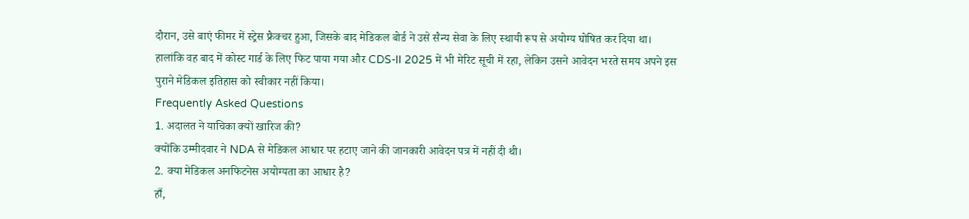दौरान, उसे बाएं फीमर में स्ट्रेस फ्रैक्चर हुआ, जिसके बाद मेडिकल बोर्ड ने उसे सैन्य सेवा के लिए स्थायी रूप से अयोग्य घोषित कर दिया था। हालांकि वह बाद में कोस्ट गार्ड के लिए फिट पाया गया और CDS-II 2025 में भी मेरिट सूची में रहा, लेकिन उसने आवेदन भरते समय अपने इस पुराने मेडिकल इतिहास को स्वीकार नहीं किया।
Frequently Asked Questions
1. अदालत ने याचिका क्यों खारिज की?
क्योंकि उम्मीदवार ने NDA से मेडिकल आधार पर हटाए जाने की जानकारी आवेदन पत्र में नहीं दी थी।
2. क्या मेडिकल अनफिटनेस अयोग्यता का आधार है?
हाँ,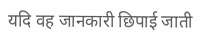यदि वह जानकारी छिपाई जाती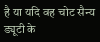है या यदि वह चोट सैन्य ड्यूटी के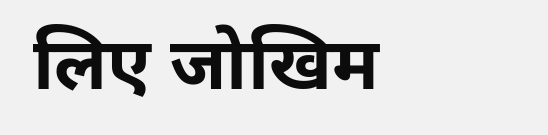लिए जोखिम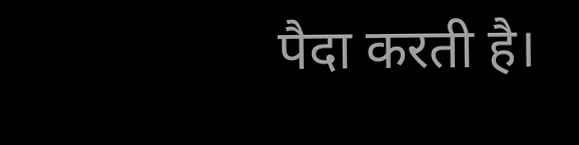पैदा करती है।